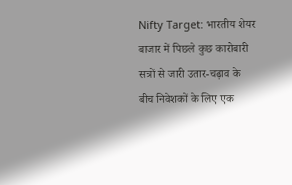Nifty Target: भारतीय शेयर बाजार में पिछले कुछ कारोबारी सत्रों से जारी उतार-चढ़ाव के बीच निवेशकों के लिए एक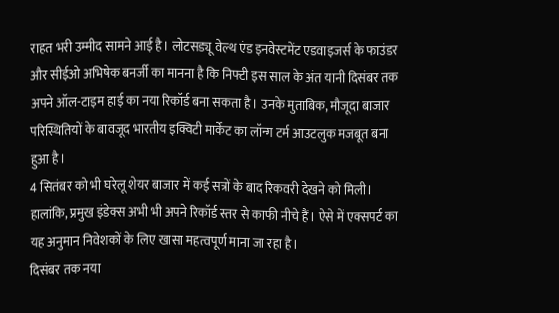राहत भरी उम्मीद सामने आई है। लोटसड्यू वेल्थ एंड इनवेस्टमेंट एडवाइजर्स के फाउंडर और सीईओ अभिषेक बनर्जी का मानना है कि निफ्टी इस साल के अंत यानी दिसंबर तक अपने ऑल-टाइम हाई का नया रिकॉर्ड बना सकता है। उनके मुताबिक, मौजूदा बाजार परिस्थितियों के बावजूद भारतीय इक्विटी मार्केट का लॉन्ग टर्म आउटलुक मजबूत बना हुआ है।
4 सितंबर को भी घरेलू शेयर बाजार में कई सत्रों के बाद रिकवरी देखने को मिली। हालांकि, प्रमुख इंडेक्स अभी भी अपने रिकॉर्ड स्तर से काफी नीचे हैं। ऐसे में एक्सपर्ट का यह अनुमान निवेशकों के लिए खासा महत्वपूर्ण माना जा रहा है।
दिसंबर तक नया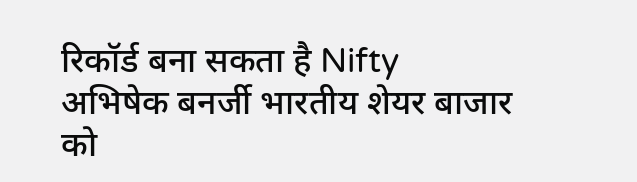रिकॉर्ड बना सकता है Nifty
अभिषेक बनर्जी भारतीय शेयर बाजार को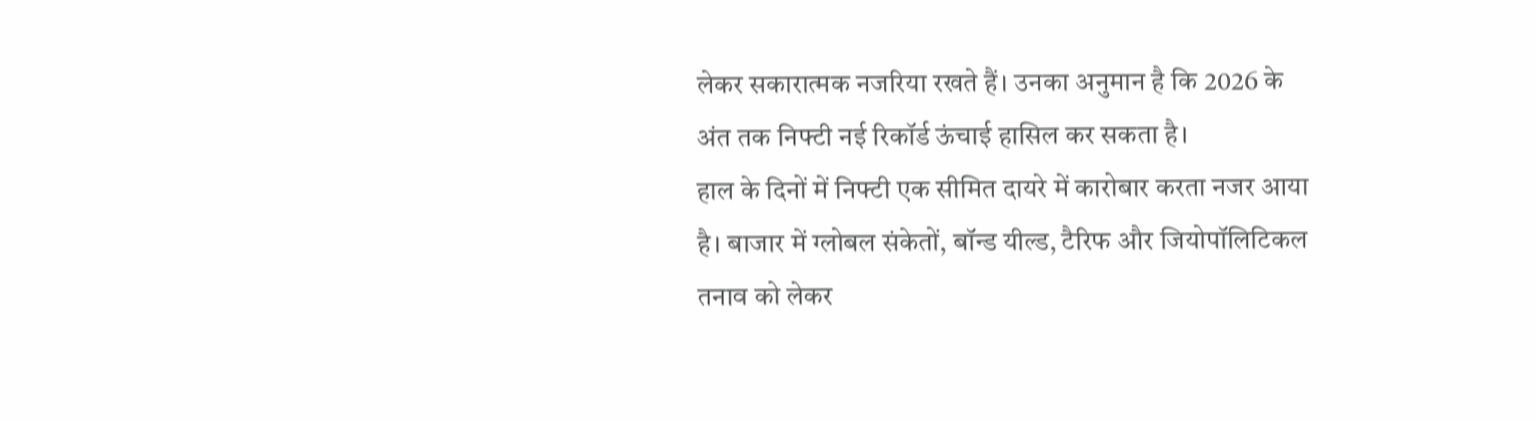लेकर सकारात्मक नजरिया रखते हैं। उनका अनुमान है कि 2026 के अंत तक निफ्टी नई रिकॉर्ड ऊंचाई हासिल कर सकता है।
हाल के दिनों में निफ्टी एक सीमित दायरे में कारोबार करता नजर आया है। बाजार में ग्लोबल संकेतों, बॉन्ड यील्ड, टैरिफ और जियोपॉलिटिकल तनाव को लेकर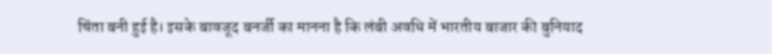चिंता बनी हुई है। इसके बावजूद बनर्जी का मानना है कि लंबी अवधि में भारतीय बाजार की बुनियाद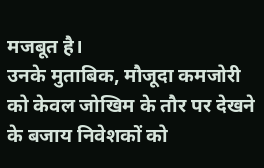मजबूत है।
उनके मुताबिक, मौजूदा कमजोरी को केवल जोखिम के तौर पर देखने के बजाय निवेशकों को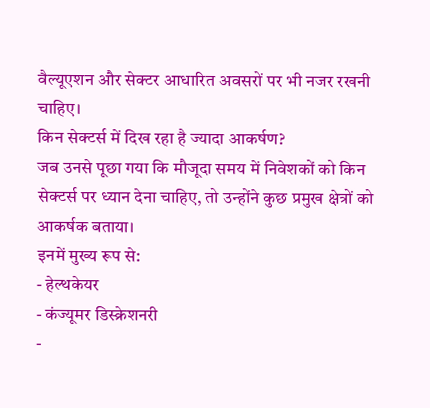वैल्यूएशन और सेक्टर आधारित अवसरों पर भी नजर रखनी चाहिए।
किन सेक्टर्स में दिख रहा है ज्यादा आकर्षण?
जब उनसे पूछा गया कि मौजूदा समय में निवेशकों को किन सेक्टर्स पर ध्यान देना चाहिए, तो उन्होंने कुछ प्रमुख क्षेत्रों को आकर्षक बताया।
इनमें मुख्य रूप से:
- हेल्थकेयर
- कंज्यूमर डिस्क्रेशनरी
-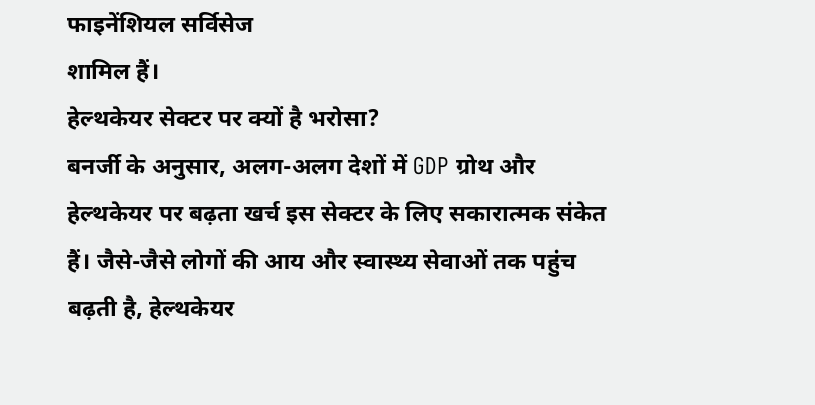फाइनेंशियल सर्विसेज
शामिल हैं।
हेल्थकेयर सेक्टर पर क्यों है भरोसा?
बनर्जी के अनुसार, अलग-अलग देशों में GDP ग्रोथ और हेल्थकेयर पर बढ़ता खर्च इस सेक्टर के लिए सकारात्मक संकेत हैं। जैसे-जैसे लोगों की आय और स्वास्थ्य सेवाओं तक पहुंच बढ़ती है, हेल्थकेयर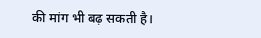की मांग भी बढ़ सकती है।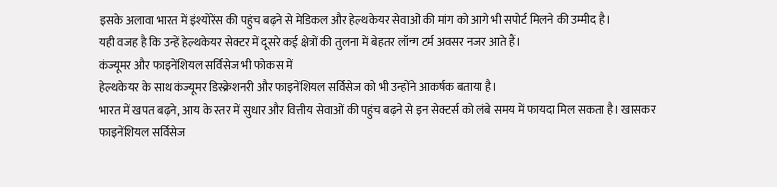इसके अलावा भारत में इंश्योरेंस की पहुंच बढ़ने से मेडिकल और हेल्थकेयर सेवाओं की मांग को आगे भी सपोर्ट मिलने की उम्मीद है।
यही वजह है कि उन्हें हेल्थकेयर सेक्टर में दूसरे कई क्षेत्रों की तुलना में बेहतर लॉन्ग टर्म अवसर नजर आते हैं।
कंज्यूमर और फाइनेंशियल सर्विसेज भी फोकस में
हेल्थकेयर के साथ कंज्यूमर डिस्क्रेशनरी और फाइनेंशियल सर्विसेज को भी उन्होंने आकर्षक बताया है।
भारत में खपत बढ़ने, आय के स्तर में सुधार और वित्तीय सेवाओं की पहुंच बढ़ने से इन सेक्टर्स को लंबे समय में फायदा मिल सकता है। खासकर फाइनेंशियल सर्विसेज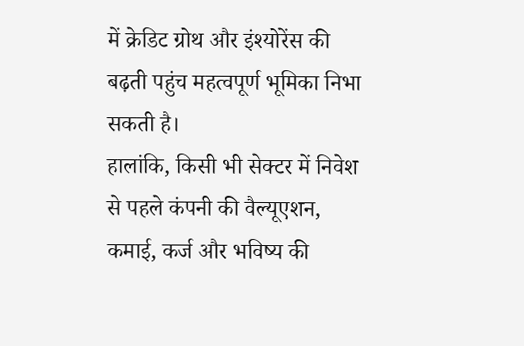में क्रेडिट ग्रोथ और इंश्योरेंस की बढ़ती पहुंच महत्वपूर्ण भूमिका निभा सकती है।
हालांकि, किसी भी सेक्टर में निवेश से पहले कंपनी की वैल्यूएशन, कमाई, कर्ज और भविष्य की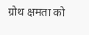ग्रोथ क्षमता को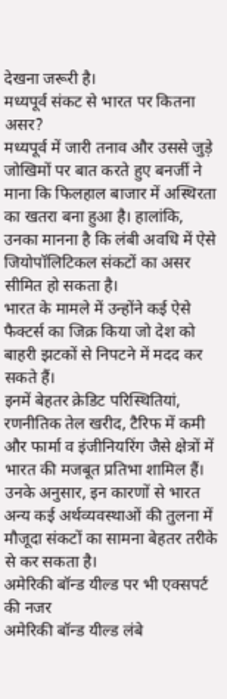देखना जरूरी है।
मध्यपूर्व संकट से भारत पर कितना असर?
मध्यपूर्व में जारी तनाव और उससे जुड़े जोखिमों पर बात करते हुए बनर्जी ने माना कि फिलहाल बाजार में अस्थिरता का खतरा बना हुआ है। हालांकि, उनका मानना है कि लंबी अवधि में ऐसे जियोपॉलिटिकल संकटों का असर सीमित हो सकता है।
भारत के मामले में उन्होंने कई ऐसे फैक्टर्स का जिक्र किया जो देश को बाहरी झटकों से निपटने में मदद कर सकते हैं।
इनमें बेहतर क्रेडिट परिस्थितियां, रणनीतिक तेल खरीद, टैरिफ में कमी और फार्मा व इंजीनियरिंग जैसे क्षेत्रों में भारत की मजबूत प्रतिभा शामिल हैं।
उनके अनुसार, इन कारणों से भारत अन्य कई अर्थव्यवस्थाओं की तुलना में मौजूदा संकटों का सामना बेहतर तरीके से कर सकता है।
अमेरिकी बॉन्ड यील्ड पर भी एक्सपर्ट की नजर
अमेरिकी बॉन्ड यील्ड लंबे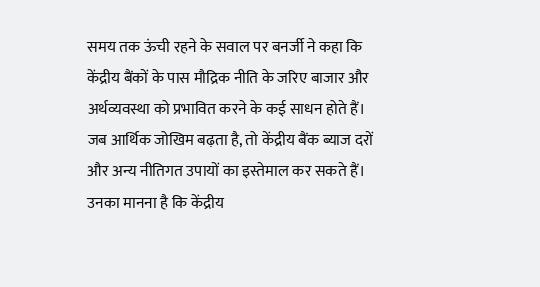समय तक ऊंची रहने के सवाल पर बनर्जी ने कहा कि केंद्रीय बैंकों के पास मौद्रिक नीति के जरिए बाजार और अर्थव्यवस्था को प्रभावित करने के कई साधन होते हैं।
जब आर्थिक जोखिम बढ़ता है, तो केंद्रीय बैंक ब्याज दरों और अन्य नीतिगत उपायों का इस्तेमाल कर सकते हैं। उनका मानना है कि केंद्रीय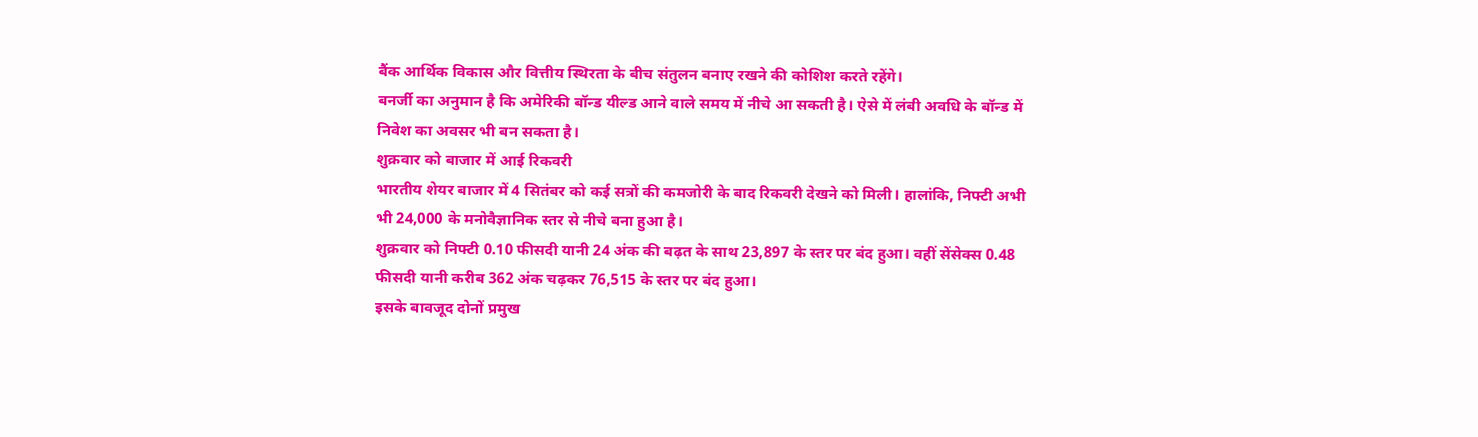बैंक आर्थिक विकास और वित्तीय स्थिरता के बीच संतुलन बनाए रखने की कोशिश करते रहेंगे।
बनर्जी का अनुमान है कि अमेरिकी बॉन्ड यील्ड आने वाले समय में नीचे आ सकती है। ऐसे में लंबी अवधि के बॉन्ड में निवेश का अवसर भी बन सकता है।
शुक्रवार को बाजार में आई रिकवरी
भारतीय शेयर बाजार में 4 सितंबर को कई सत्रों की कमजोरी के बाद रिकवरी देखने को मिली। हालांकि, निफ्टी अभी भी 24,000 के मनोवैज्ञानिक स्तर से नीचे बना हुआ है।
शुक्रवार को निफ्टी 0.10 फीसदी यानी 24 अंक की बढ़त के साथ 23,897 के स्तर पर बंद हुआ। वहीं सेंसेक्स 0.48 फीसदी यानी करीब 362 अंक चढ़कर 76,515 के स्तर पर बंद हुआ।
इसके बावजूद दोनों प्रमुख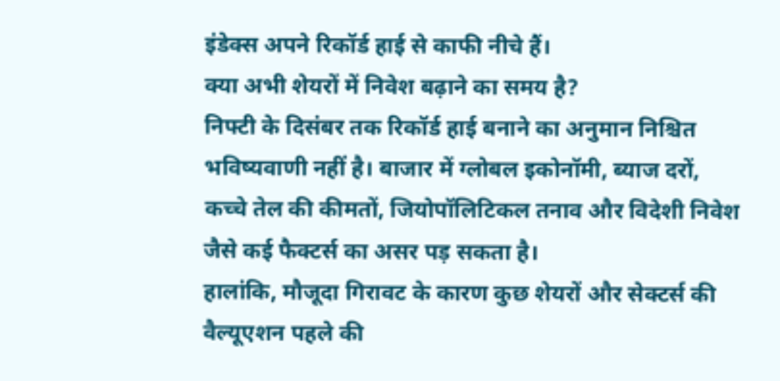इंडेक्स अपने रिकॉर्ड हाई से काफी नीचे हैं।
क्या अभी शेयरों में निवेश बढ़ाने का समय है?
निफ्टी के दिसंबर तक रिकॉर्ड हाई बनाने का अनुमान निश्चित भविष्यवाणी नहीं है। बाजार में ग्लोबल इकोनॉमी, ब्याज दरों, कच्चे तेल की कीमतों, जियोपॉलिटिकल तनाव और विदेशी निवेश जैसे कई फैक्टर्स का असर पड़ सकता है।
हालांकि, मौजूदा गिरावट के कारण कुछ शेयरों और सेक्टर्स की वैल्यूएशन पहले की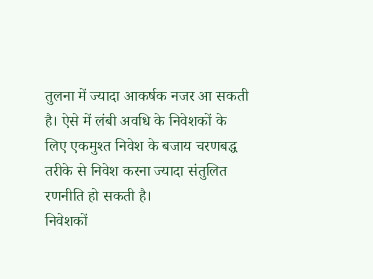तुलना में ज्यादा आकर्षक नजर आ सकती है। ऐसे में लंबी अवधि के निवेशकों के लिए एकमुश्त निवेश के बजाय चरणबद्ध तरीके से निवेश करना ज्यादा संतुलित रणनीति हो सकती है।
निवेशकों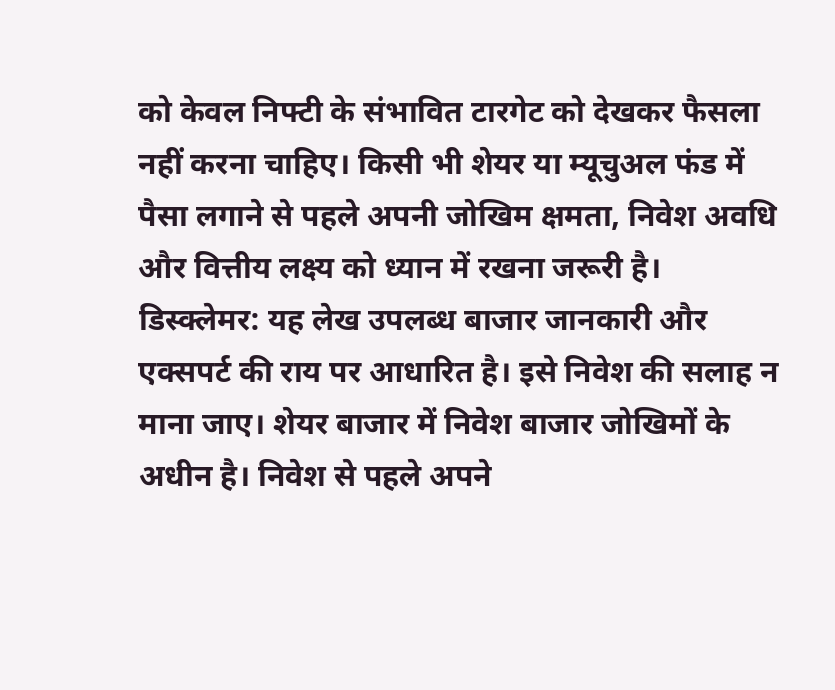को केवल निफ्टी के संभावित टारगेट को देखकर फैसला नहीं करना चाहिए। किसी भी शेयर या म्यूचुअल फंड में पैसा लगाने से पहले अपनी जोखिम क्षमता, निवेश अवधि और वित्तीय लक्ष्य को ध्यान में रखना जरूरी है।
डिस्क्लेमर: यह लेख उपलब्ध बाजार जानकारी और एक्सपर्ट की राय पर आधारित है। इसे निवेश की सलाह न माना जाए। शेयर बाजार में निवेश बाजार जोखिमों के अधीन है। निवेश से पहले अपने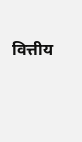वित्तीय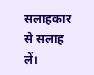सलाहकार से सलाह लें।